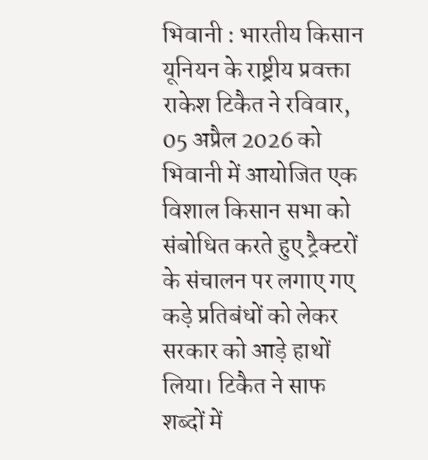भिवानी : भारतीय किसान यूनियन के राष्ट्रीय प्रवक्ता राकेश टिकैत ने रविवार, 05 अप्रैल 2026 को भिवानी में आयोजित एक विशाल किसान सभा को संबोधित करते हुए ट्रैक्टरों के संचालन पर लगाए गए कड़े प्रतिबंधों को लेकर सरकार को आड़े हाथों लिया। टिकैत ने साफ शब्दों में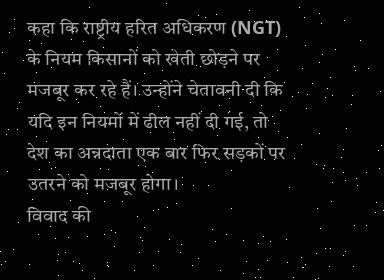कहा कि राष्ट्रीय हरित अधिकरण (NGT) के नियम किसानों को खेती छोड़ने पर मजबूर कर रहे हैं। उन्होंने चेतावनी दी कि यदि इन नियमों में ढील नहीं दी गई, तो देश का अन्नदाता एक बार फिर सड़कों पर उतरने को मजबूर होगा।
विवाद की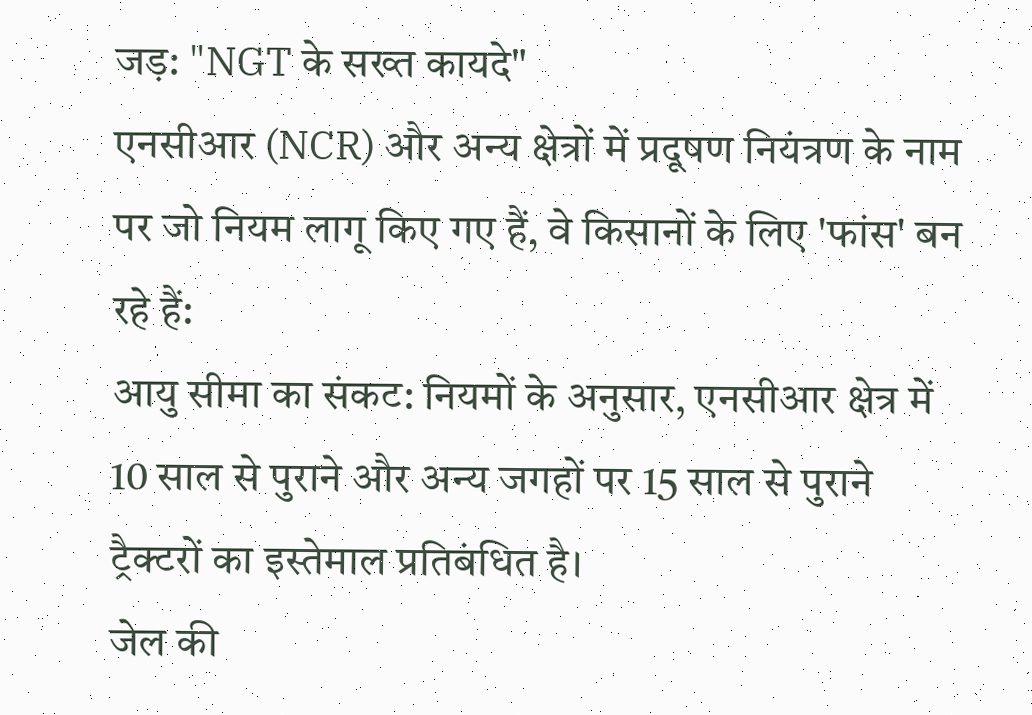जड़: "NGT के सख्त कायदे"
एनसीआर (NCR) और अन्य क्षेत्रों में प्रदूषण नियंत्रण के नाम पर जो नियम लागू किए गए हैं, वे किसानों के लिए 'फांस' बन रहे हैं:
आयु सीमा का संकट: नियमों के अनुसार, एनसीआर क्षेत्र में 10 साल से पुराने और अन्य जगहों पर 15 साल से पुराने ट्रैक्टरों का इस्तेमाल प्रतिबंधित है।
जेल की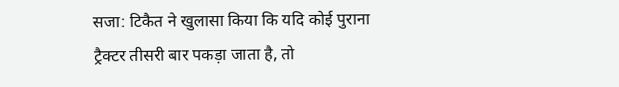सजा: टिकैत ने खुलासा किया कि यदि कोई पुराना ट्रैक्टर तीसरी बार पकड़ा जाता है, तो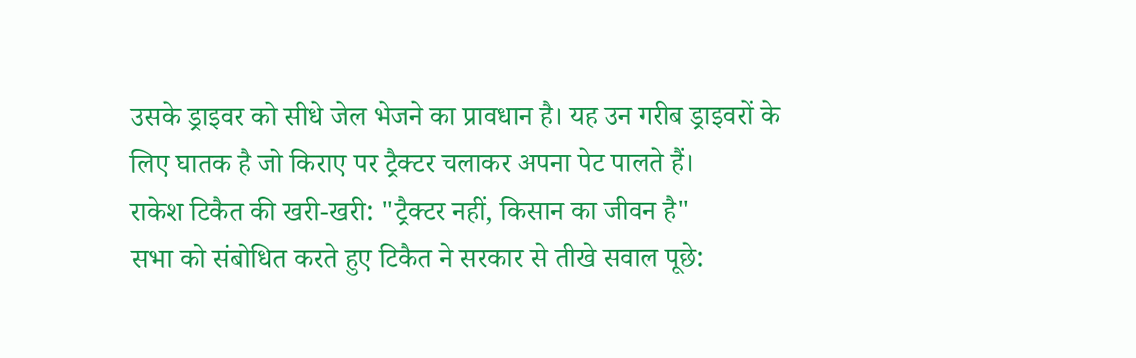उसके ड्राइवर को सीधे जेल भेजने का प्रावधान है। यह उन गरीब ड्राइवरों के लिए घातक है जो किराए पर ट्रैक्टर चलाकर अपना पेट पालते हैं।
राकेश टिकैत की खरी-खरी: "ट्रैक्टर नहीं, किसान का जीवन है"
सभा को संबोधित करते हुए टिकैत ने सरकार से तीखे सवाल पूछे: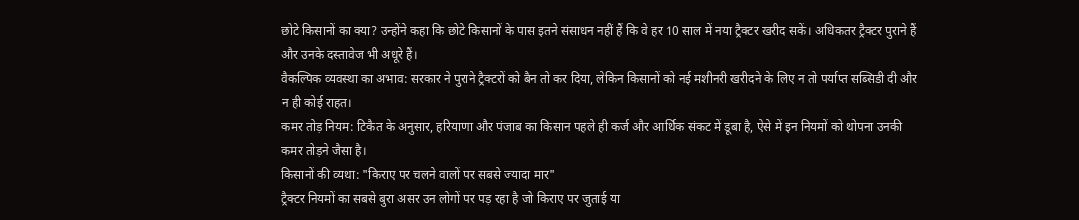छोटे किसानों का क्या? उन्होंने कहा कि छोटे किसानों के पास इतने संसाधन नहीं हैं कि वे हर 10 साल में नया ट्रैक्टर खरीद सकें। अधिकतर ट्रैक्टर पुराने हैं और उनके दस्तावेज भी अधूरे हैं।
वैकल्पिक व्यवस्था का अभाव: सरकार ने पुराने ट्रैक्टरों को बैन तो कर दिया, लेकिन किसानों को नई मशीनरी खरीदने के लिए न तो पर्याप्त सब्सिडी दी और न ही कोई राहत।
कमर तोड़ नियम: टिकैत के अनुसार, हरियाणा और पंजाब का किसान पहले ही कर्ज और आर्थिक संकट में डूबा है, ऐसे में इन नियमों को थोपना उनकी कमर तोड़ने जैसा है।
किसानों की व्यथा: "किराए पर चलने वालों पर सबसे ज्यादा मार"
ट्रैक्टर नियमों का सबसे बुरा असर उन लोगों पर पड़ रहा है जो किराए पर जुताई या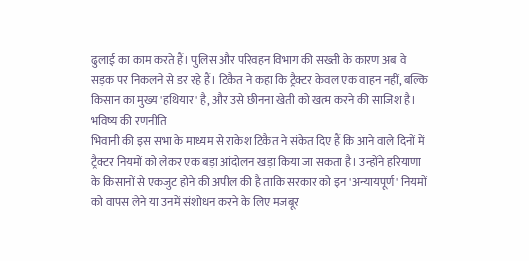ढुलाई का काम करते हैं। पुलिस और परिवहन विभाग की सख्ती के कारण अब वे सड़क पर निकलने से डर रहे हैं। टिकैत ने कहा कि ट्रैक्टर केवल एक वाहन नहीं, बल्कि किसान का मुख्य 'हथियार' है, और उसे छीनना खेती को खत्म करने की साजिश है।
भविष्य की रणनीति
भिवानी की इस सभा के माध्यम से राकेश टिकैत ने संकेत दिए हैं कि आने वाले दिनों में ट्रैक्टर नियमों को लेकर एक बड़ा आंदोलन खड़ा किया जा सकता है। उन्होंने हरियाणा के किसानों से एकजुट होने की अपील की है ताकि सरकार को इन 'अन्यायपूर्ण' नियमों को वापस लेने या उनमें संशोधन करने के लिए मजबूर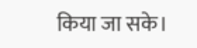किया जा सके।